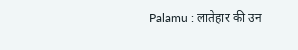Palamu : लातेहार की उन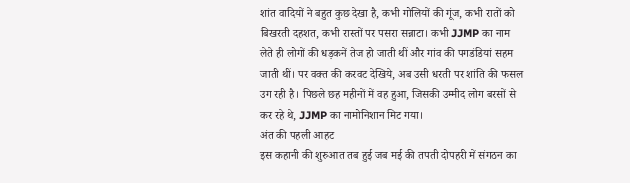शांत वादियों ने बहुत कुछ देखा है, कभी गोलियों की गूंज, कभी रातों को बिखरती दहशत, कभी रास्तों पर पसरा सन्नाटा। कभी JJMP का नाम लेते ही लोगों की धड़कनें तेज हो जाती थीं और गांव की पगडंडियां सहम जाती थीं। पर वक्त की करवट देखिये, अब उसी धरती पर शांति की फसल उग रही है। पिछले छह महीनों में वह हुआ, जिसकी उम्मीद लोग बरसों से कर रहे थे, JJMP का नामोनिशान मिट गया।
अंत की पहली आहट
इस कहानी की शुरुआत तब हुई जब मई की तपती दोपहरी में संगठन का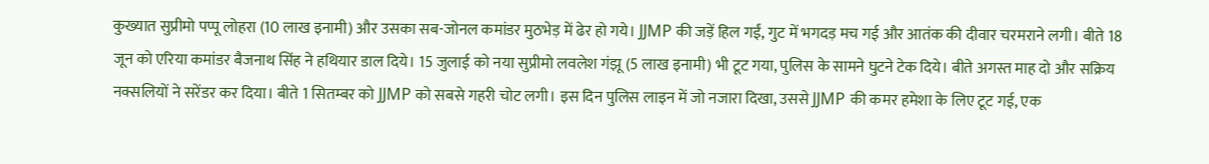कुख्यात सुप्रीमो पप्पू लोहरा (10 लाख इनामी) और उसका सब-जोनल कमांडर मुठभेड़ में ढेर हो गये। JJMP की जड़ें हिल गईं, गुट में भगदड़ मच गई और आतंक की दीवार चरमराने लगी। बीते 18 जून को एरिया कमांडर बैजनाथ सिंह ने हथियार डाल दिये। 15 जुलाई को नया सुप्रीमो लवलेश गंझू (5 लाख इनामी) भी टूट गया, पुलिस के सामने घुटने टेक दिये। बीते अगस्त माह दो और सक्रिय नक्सलियों ने सरेंडर कर दिया। बीते 1 सितम्बर को JJMP को सबसे गहरी चोट लगी। इस दिन पुलिस लाइन में जो नजारा दिखा, उससे JJMP की कमर हमेशा के लिए टूट गई, एक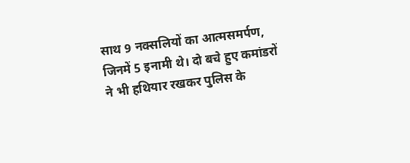साथ 9 नक्सलियों का आत्मसमर्पण, जिनमें 5 इनामी थे। दो बचे हुए कमांडरों ने भी हथियार रखकर पुलिस के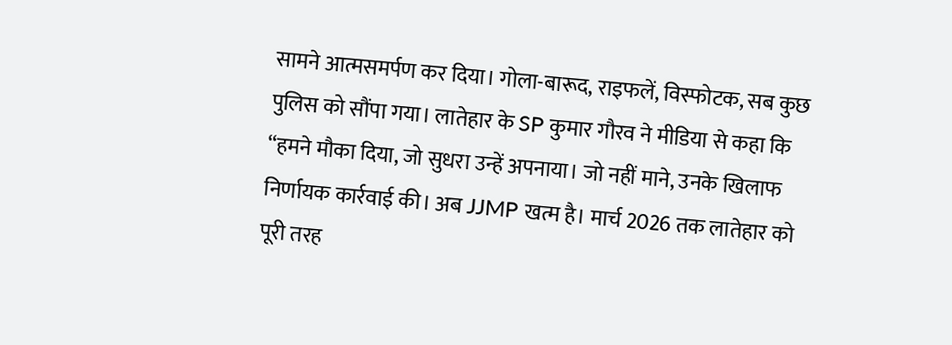सामने आत्मसमर्पण कर दिया। गोला-बारूद, राइफलें, विस्फोटक, सब कुछ पुलिस को सौंपा गया। लातेहार के SP कुमार गौरव ने मीडिया से कहा कि “हमने मौका दिया, जो सुधरा उन्हें अपनाया। जो नहीं माने, उनके खिलाफ निर्णायक कार्रवाई की। अब JJMP खत्म है। मार्च 2026 तक लातेहार को पूरी तरह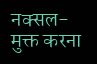नक्सल-मुक्त करना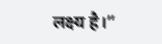लक्ष्य है।”